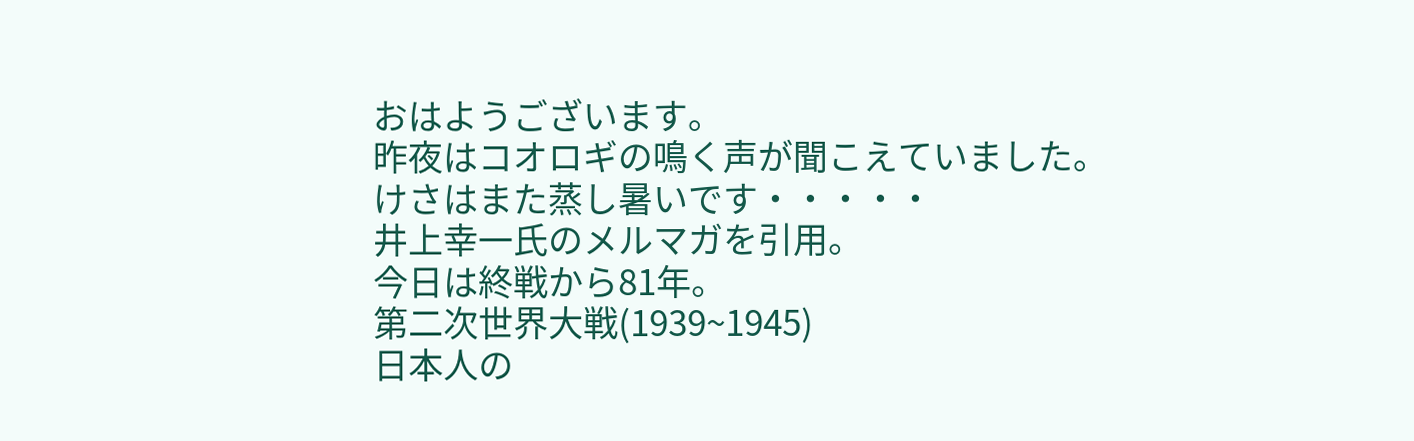おはようございます。
昨夜はコオロギの鳴く声が聞こえていました。
けさはまた蒸し暑いです・・・・・
井上幸一氏のメルマガを引用。
今日は終戦から81年。
第二次世界大戦(1939~1945)
日本人の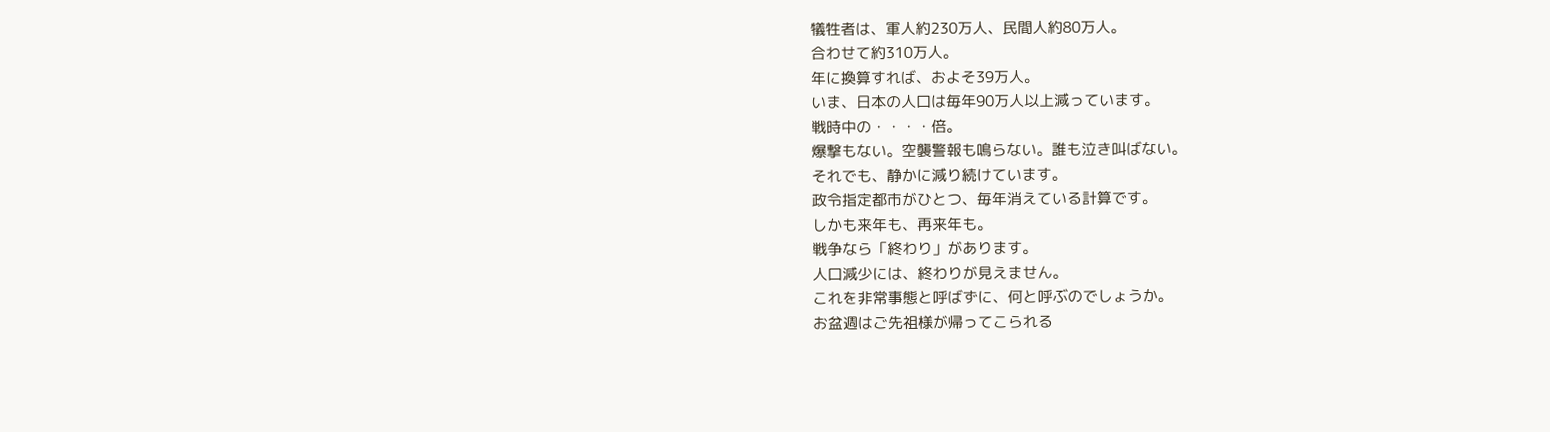犠牲者は、軍人約230万人、民間人約80万人。
合わせて約310万人。
年に換算すれば、およそ39万人。
いま、日本の人口は毎年90万人以上減っています。
戦時中の・・・・倍。
爆撃もない。空襲警報も鳴らない。誰も泣き叫ばない。
それでも、静かに減り続けています。
政令指定都市がひとつ、毎年消えている計算です。
しかも来年も、再来年も。
戦争なら「終わり」があります。
人口減少には、終わりが見えません。
これを非常事態と呼ばずに、何と呼ぶのでしょうか。
お盆週はご先祖様が帰ってこられる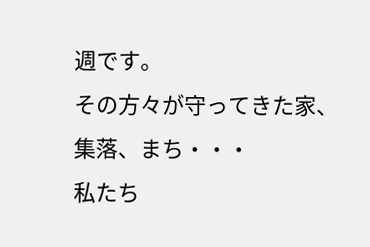週です。
その方々が守ってきた家、集落、まち・・・
私たち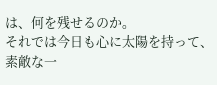は、何を残せるのか。
それでは今日も心に太陽を持って、素敵な一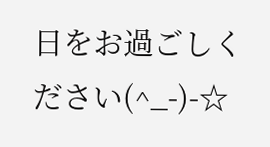日をお過ごしください(^_-)-☆